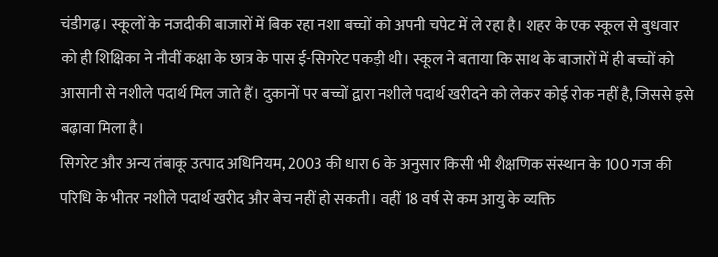चंडीगढ़। स्कूलों के नजदीकी बाजारों में बिक रहा नशा बच्चों को अपनी चपेट में ले रहा है। शहर के एक स्कूल से बुधवार को ही शिक्षिका ने नौवीं कक्षा के छात्र के पास ई-सिगरेट पकड़ी थी। स्कूल ने बताया कि साथ के बाजारों में ही बच्चों को आसानी से नशीले पदार्थ मिल जाते हैं। दुकानों पर बच्चों द्वारा नशीले पदार्थ खरीदने को लेकर कोई रोक नहीं है, जिससे इसे बढ़ावा मिला है।
सिगरेट और अन्य तंबाकू उत्पाद अधिनियम, 2003 की धारा 6 के अनुसार किसी भी शैक्षणिक संस्थान के 100 गज की परिधि के भीतर नशीले पदार्थ खरीद और बेच नहीं हो सकती। वहीं 18 वर्ष से कम आयु के व्यक्ति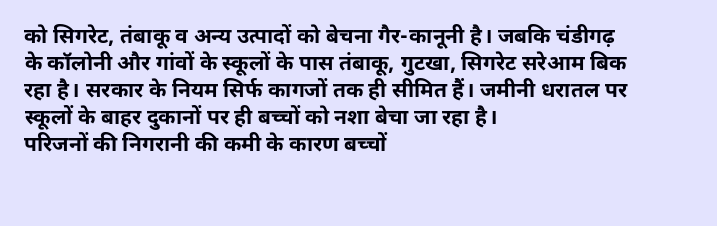को सिगरेट, तंबाकू व अन्य उत्पादों को बेचना गैर-कानूनी है। जबकि चंडीगढ़ के कॉलोनी और गांवों के स्कूलों के पास तंबाकू, गुटखा, सिगरेट सरेआम बिक रहा है। सरकार के नियम सिर्फ कागजों तक ही सीमित हैं। जमीनी धरातल पर स्कूलों के बाहर दुकानों पर ही बच्चों को नशा बेचा जा रहा है।
परिजनों की निगरानी की कमी के कारण बच्चों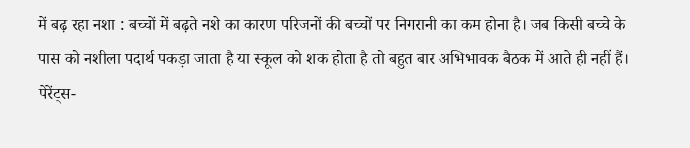में बढ़ रहा नशा : बच्चों में बढ़ते नशे का कारण परिजनों की बच्चों पर निगरानी का कम होना है। जब किसी बच्चे के पास को नशीला पदार्थ पकड़ा जाता है या स्कूल को शक होता है तो बहुत बार अभिभावक बैठक में आते ही नहीं हैं। पेरेंट्स-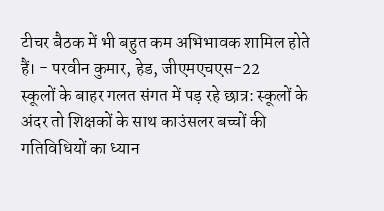टीचर बैठक में भी बहुत कम अभिभावक शामिल होते हैं। - परवीन कुमार, हेड, जीएमएचएस-22
स्कूलों के बाहर गलत संगत में पड़ रहे छात्र: स्कूलों के अंदर तो शिक्षकों के साथ काउंसलर बच्चों की गतिविधियों का ध्यान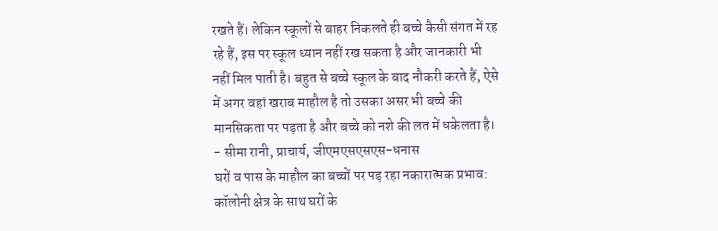रखते हैं। लेकिन स्कूलों से बाहर निकलते ही बच्चे कैसी संगत में रह रहे हैं, इस पर स्कूल ध्यान नहीं रख सकता है और जानकारी भी नहीं मिल पाती है। बहुत से बच्चे स्कूल के बाद नौकरी करते हैं, ऐसे में अगर वहां खराब माहौल है तो उसका असर भी बच्चे की मानसिकता पर पड़ता है और बच्चे को नशे की लत में धकेलता है। - सीमा रानी, प्राचार्य, जीएमएसएसएस-धनास
घरों व पास के माहौल का बच्चों पर पड़ रहा नकारात्मक प्रभाव: कॉलोनी क्षेत्र के साथ घरों के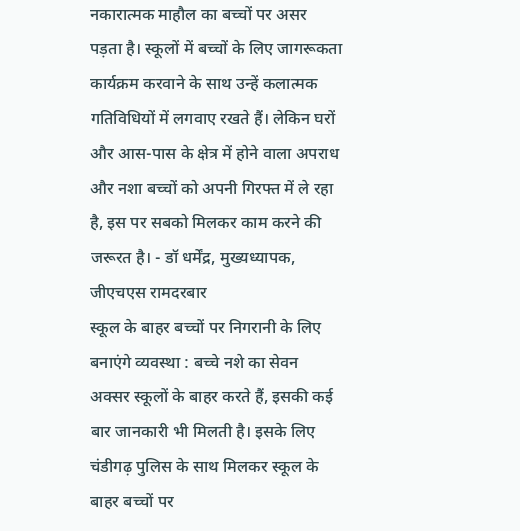नकारात्मक माहौल का बच्चों पर असर पड़ता है। स्कूलों में बच्चों के लिए जागरूकता कार्यक्रम करवाने के साथ उन्हें कलात्मक गतिविधियों में लगवाए रखते हैं। लेकिन घरों और आस-पास के क्षेत्र में होने वाला अपराध और नशा बच्चों को अपनी गिरफ्त में ले रहा है, इस पर सबको मिलकर काम करने की जरूरत है। - डॉ धर्मेंद्र, मुख्यध्यापक, जीएचएस रामदरबार
स्कूल के बाहर बच्चों पर निगरानी के लिए बनाएंगे व्यवस्था : बच्चे नशे का सेवन अक्सर स्कूलों के बाहर करते हैं, इसकी कई बार जानकारी भी मिलती है। इसके लिए चंडीगढ़ पुलिस के साथ मिलकर स्कूल के बाहर बच्चों पर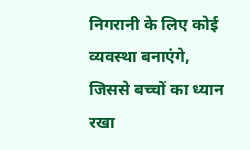निगरानी के लिए कोई व्यवस्था बनाएंगे, जिससे बच्चों का ध्यान रखा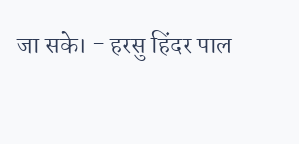जा सके। - हरसु हिंदर पाल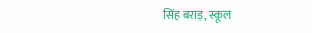सिंह बराड़, स्कूल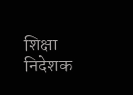शिक्षा निदेशक